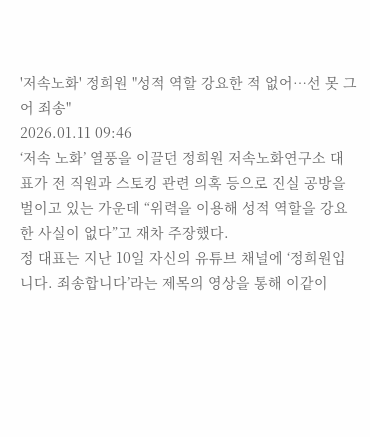'저속노화' 정희원 "성적 역할 강요한 적 없어…선 못 그어 죄송"
2026.01.11 09:46
‘저속 노화’ 열풍을 이끌던 정희원 저속노화연구소 대표가 전 직원과 스토킹 관련 의혹 등으로 진실 공방을 벌이고 있는 가운데 “위력을 이용해 성적 역할을 강요한 사실이 없다”고 재차 주장했다.
정 대표는 지난 10일 자신의 유튜브 채널에 ‘정희원입니다. 죄송합니다’라는 제목의 영상을 통해 이같이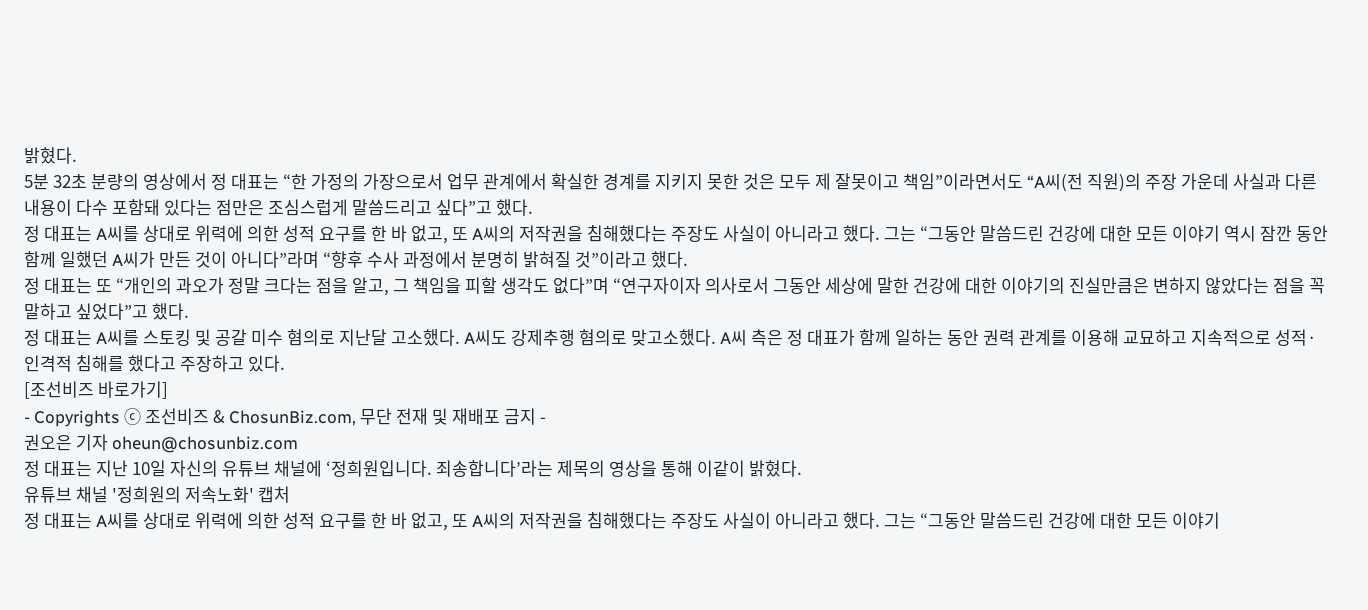밝혔다.
5분 32초 분량의 영상에서 정 대표는 “한 가정의 가장으로서 업무 관계에서 확실한 경계를 지키지 못한 것은 모두 제 잘못이고 책임”이라면서도 “A씨(전 직원)의 주장 가운데 사실과 다른 내용이 다수 포함돼 있다는 점만은 조심스럽게 말씀드리고 싶다”고 했다.
정 대표는 A씨를 상대로 위력에 의한 성적 요구를 한 바 없고, 또 A씨의 저작권을 침해했다는 주장도 사실이 아니라고 했다. 그는 “그동안 말씀드린 건강에 대한 모든 이야기 역시 잠깐 동안 함께 일했던 A씨가 만든 것이 아니다”라며 “향후 수사 과정에서 분명히 밝혀질 것”이라고 했다.
정 대표는 또 “개인의 과오가 정말 크다는 점을 알고, 그 책임을 피할 생각도 없다”며 “연구자이자 의사로서 그동안 세상에 말한 건강에 대한 이야기의 진실만큼은 변하지 않았다는 점을 꼭 말하고 싶었다”고 했다.
정 대표는 A씨를 스토킹 및 공갈 미수 혐의로 지난달 고소했다. A씨도 강제추행 혐의로 맞고소했다. A씨 측은 정 대표가 함께 일하는 동안 권력 관계를 이용해 교묘하고 지속적으로 성적·인격적 침해를 했다고 주장하고 있다.
[조선비즈 바로가기]
- Copyrights ⓒ 조선비즈 & ChosunBiz.com, 무단 전재 및 재배포 금지 -
권오은 기자 oheun@chosunbiz.com
정 대표는 지난 10일 자신의 유튜브 채널에 ‘정희원입니다. 죄송합니다’라는 제목의 영상을 통해 이같이 밝혔다.
유튜브 채널 '정희원의 저속노화' 캡처
정 대표는 A씨를 상대로 위력에 의한 성적 요구를 한 바 없고, 또 A씨의 저작권을 침해했다는 주장도 사실이 아니라고 했다. 그는 “그동안 말씀드린 건강에 대한 모든 이야기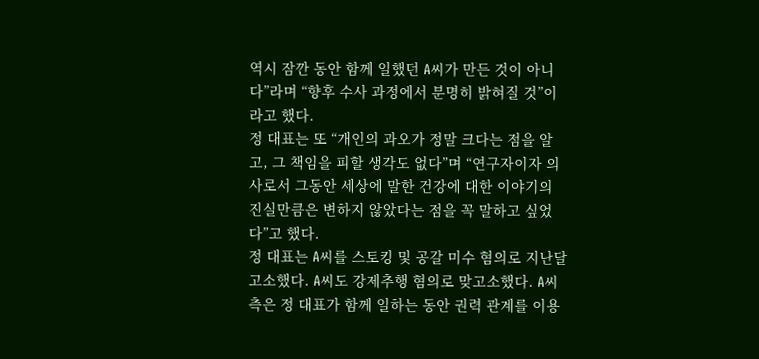역시 잠깐 동안 함께 일했던 A씨가 만든 것이 아니다”라며 “향후 수사 과정에서 분명히 밝혀질 것”이라고 했다.
정 대표는 또 “개인의 과오가 정말 크다는 점을 알고, 그 책임을 피할 생각도 없다”며 “연구자이자 의사로서 그동안 세상에 말한 건강에 대한 이야기의 진실만큼은 변하지 않았다는 점을 꼭 말하고 싶었다”고 했다.
정 대표는 A씨를 스토킹 및 공갈 미수 혐의로 지난달 고소했다. A씨도 강제추행 혐의로 맞고소했다. A씨 측은 정 대표가 함께 일하는 동안 권력 관계를 이용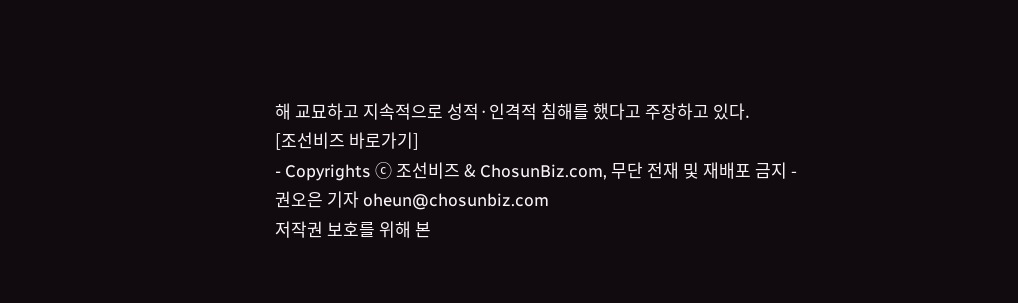해 교묘하고 지속적으로 성적·인격적 침해를 했다고 주장하고 있다.
[조선비즈 바로가기]
- Copyrights ⓒ 조선비즈 & ChosunBiz.com, 무단 전재 및 재배포 금지 -
권오은 기자 oheun@chosunbiz.com
저작권 보호를 위해 본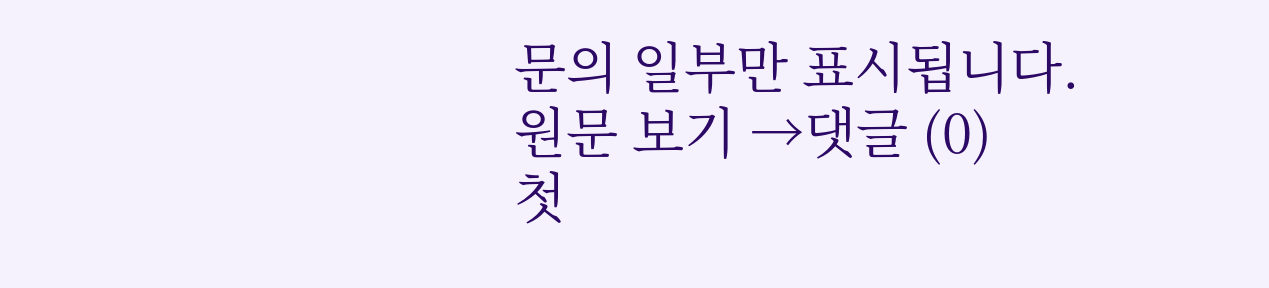문의 일부만 표시됩니다.
원문 보기 →댓글 (0)
첫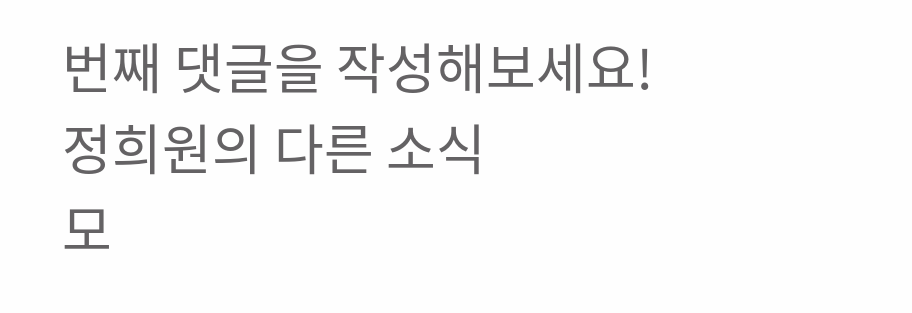번째 댓글을 작성해보세요!
정희원의 다른 소식
모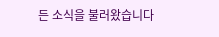든 소식을 불러왔습니다